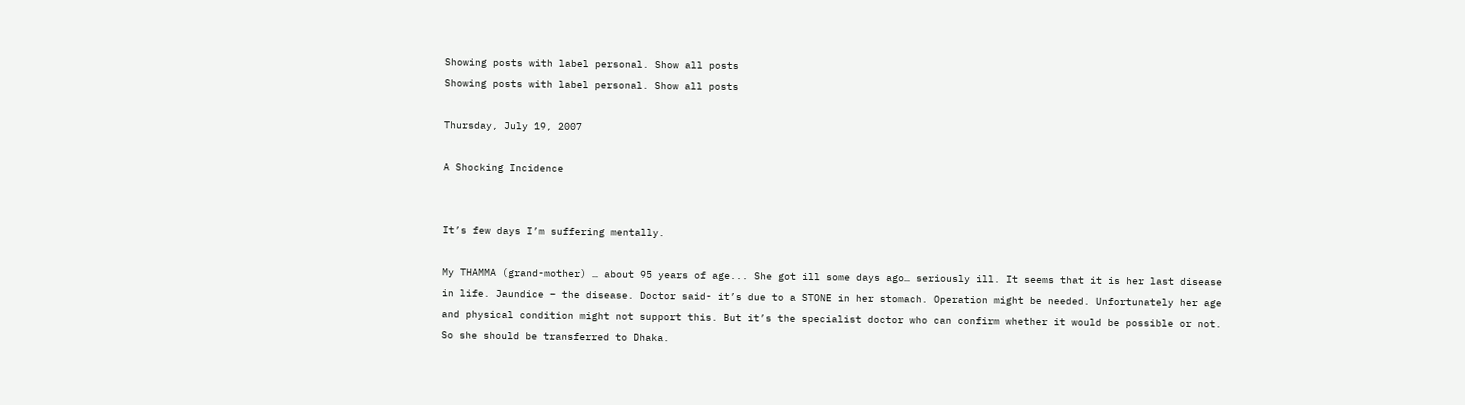Showing posts with label personal. Show all posts
Showing posts with label personal. Show all posts

Thursday, July 19, 2007

A Shocking Incidence


It’s few days I’m suffering mentally.

My THAMMA (grand-mother) … about 95 years of age... She got ill some days ago… seriously ill. It seems that it is her last disease in life. Jaundice – the disease. Doctor said- it’s due to a STONE in her stomach. Operation might be needed. Unfortunately her age and physical condition might not support this. But it’s the specialist doctor who can confirm whether it would be possible or not. So she should be transferred to Dhaka.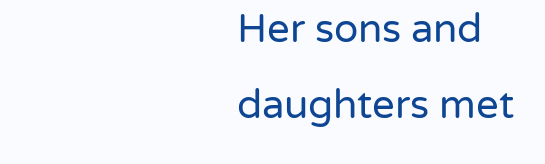Her sons and daughters met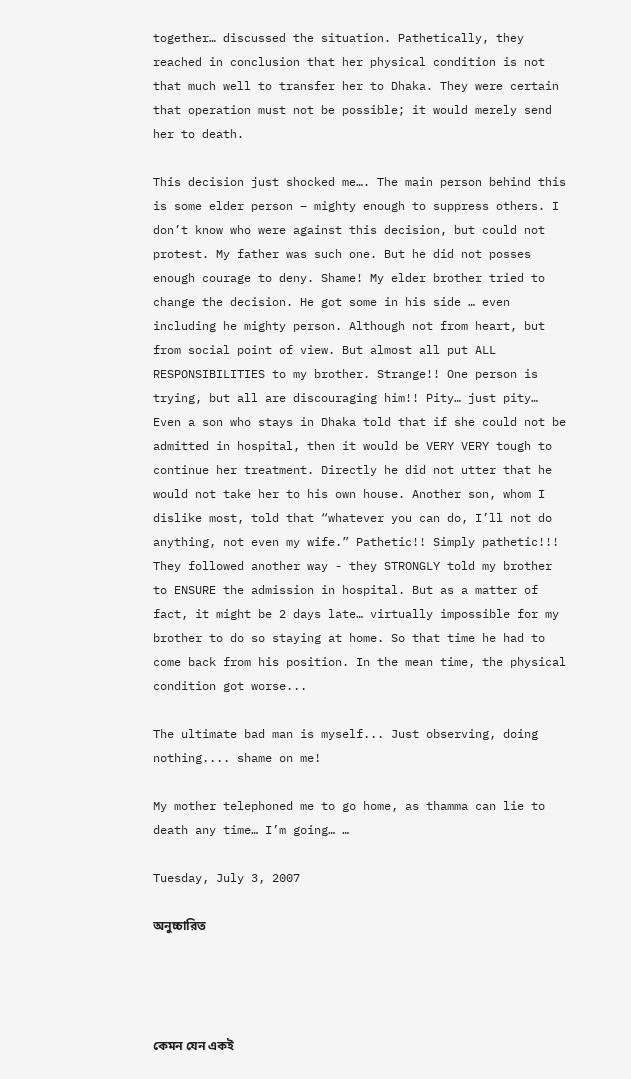together… discussed the situation. Pathetically, they reached in conclusion that her physical condition is not that much well to transfer her to Dhaka. They were certain that operation must not be possible; it would merely send her to death.

This decision just shocked me…. The main person behind this is some elder person – mighty enough to suppress others. I don’t know who were against this decision, but could not protest. My father was such one. But he did not posses enough courage to deny. Shame! My elder brother tried to change the decision. He got some in his side … even including he mighty person. Although not from heart, but from social point of view. But almost all put ALL RESPONSIBILITIES to my brother. Strange!! One person is trying, but all are discouraging him!! Pity… just pity… Even a son who stays in Dhaka told that if she could not be admitted in hospital, then it would be VERY VERY tough to continue her treatment. Directly he did not utter that he would not take her to his own house. Another son, whom I dislike most, told that “whatever you can do, I’ll not do anything, not even my wife.” Pathetic!! Simply pathetic!!! They followed another way - they STRONGLY told my brother to ENSURE the admission in hospital. But as a matter of fact, it might be 2 days late… virtually impossible for my brother to do so staying at home. So that time he had to come back from his position. In the mean time, the physical condition got worse...

The ultimate bad man is myself... Just observing, doing nothing.... shame on me!

My mother telephoned me to go home, as thamma can lie to death any time… I’m going… …

Tuesday, July 3, 2007

অনুচ্চারিত




কেমন যেন একই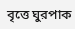বৃত্তে ঘুরপাক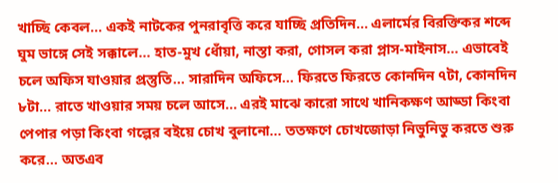খাচ্ছি কেবল... একই নাটকের পুনরাবৃত্তি করে যাচ্ছি প্রতিদিন... এলার্মের বিরক্তিকর শব্দে ঘুম ভাঙ্গে সেই সক্কালে... হাত-মুখ ধোঁয়া, নাস্তা করা, গোসল করা প্লাস-মাইনাস... এভাবেই চলে অফিস যাওয়ার প্রস্তুতি... সারাদিন অফিসে... ফিরতে ফিরতে কোনদিন ৭টা, কোনদিন ৮টা... রাতে খাওয়ার সময় চলে আসে... এরই মাঝে কারো সাথে খানিকক্ষণ আড্ডা কিংবা পেপার পড়া কিংবা গল্পের বইয়ে চোখ বুলানো... ততক্ষণে চোখজোড়া নিভুনিভু করতে শুরু করে... অতএব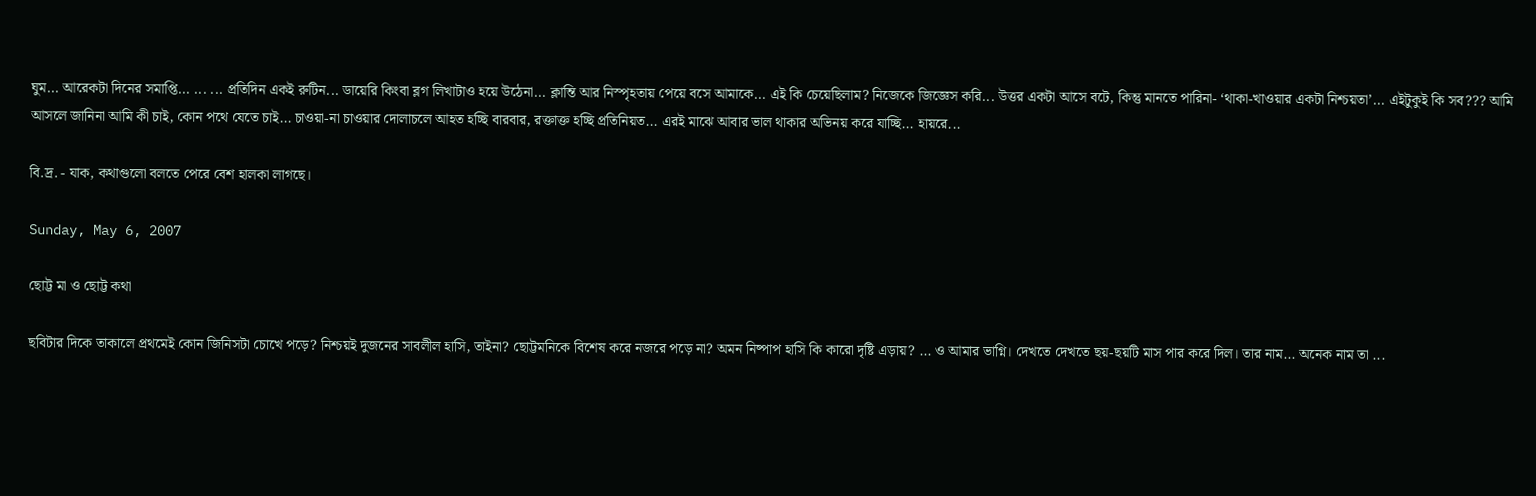ঘুম... আরেকটা দিনের সমাপ্তি... ... ... প্রতিদিন একই রুটিন... ডায়েরি কিংবা ব্লগ লিখাটাও হয়ে উঠেনা... ক্লান্তি আর নিস্পৃহতায় পেয়ে বসে আমাকে... এই কি চেয়েছিলাম? নিজেকে জিজ্ঞেস করি... উত্তর একটা আসে বটে, কিন্তু মানতে পারিনা- ‘থাকা-খাওয়ার একটা নিশ্চয়তা’... এইটুকুই কি সব??? আমি আসলে জানিনা আমি কী চাই, কোন পথে যেতে চাই... চাওয়া-না চাওয়ার দোলাচলে আহত হচ্ছি বারবার, রক্তাক্ত হচ্ছি প্রতিনিয়ত... এরই মাঝে আবার ভাল থাকার অভিনয় করে যাচ্ছি... হায়রে...

বি.দ্র. - যাক, কথাগুলো বলতে পেরে বেশ হালকা লাগছে।

Sunday, May 6, 2007

ছোট্ট মা ও ছোট্ট কথা

ছবিটার দিকে তাকালে প্রথমেই কোন জিনিসটা চোখে পড়ে? নিশ্চয়ই দুজনের সাবলীল হাসি, তাইনা? ছোট্টমনিকে বিশেষ করে নজরে পড়ে না? অমন নিষ্পাপ হাসি কি কারো দৃষ্টি এড়ায়? ... ও আমার ভাগ্নি। দেখতে দেখতে ছয়-ছয়টি মাস পার করে দিল। তার নাম... অনেক নাম তা ...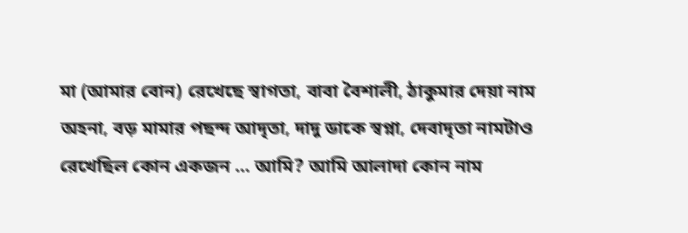মা (আমার বোন) রেখেছে স্বাগতা, বাবা বৈশালী, ঠাকুমার দেয়া নাম অহনা, বড় মামার পছন্দ আদৃতা, দাদু ডাকে স্বপ্না, দেবাদৃতা নামটাও রেখেছিল কোন একজন ... আমি? আমি আলাদা কোন নাম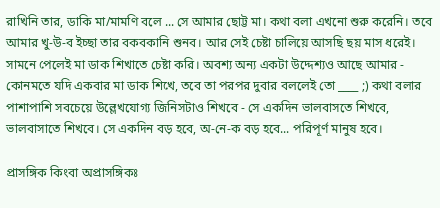রাখিনি তার, ডাকি মা/মামণি বলে ... সে আমার ছোট্ট মা। কথা বলা এখনো শুরু করেনি। তবে আমার খু-উ-ব ইচ্ছা তার বকবকানি শুনব। আর সেই চেষ্টা চালিয়ে আসছি ছয় মাস ধরেই। সামনে পেলেই মা ডাক শিখাতে চেষ্টা করি। অবশ্য অন্য একটা উদ্দেশ্যও আছে আমার - কোনমতে যদি একবার মা ডাক শিখে, তবে তা পরপর দুবার বললেই তো ____ ;) কথা বলার পাশাপাশি সবচেয়ে উল্লেখযোগ্য জিনিসটাও শিখবে - সে একদিন ভালবাসতে শিখবে, ভালবাসাতে শিখবে। সে একদিন বড় হবে, অ-নে-ক বড় হবে... পরিপূর্ণ মানুষ হবে।

প্রাসঙ্গিক কিংবা অপ্রাসঙ্গিকঃ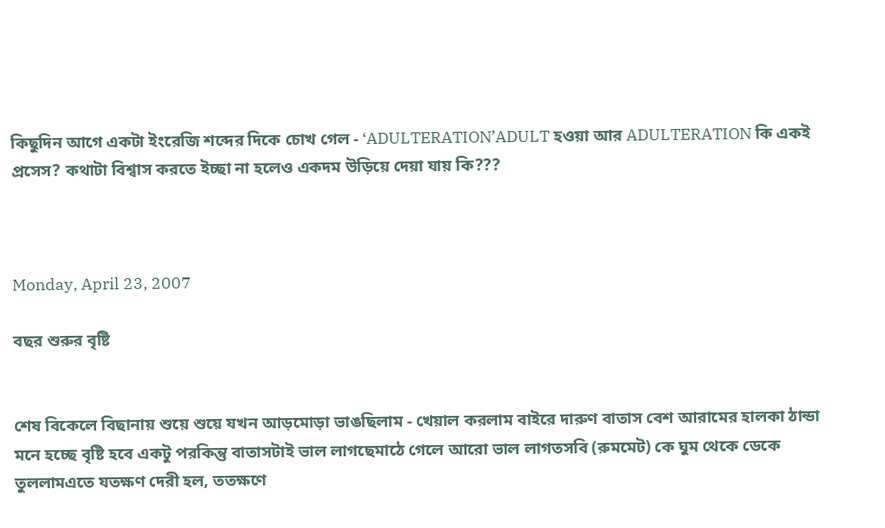কিছুদিন আগে একটা ইংরেজি শব্দের দিকে চোখ গেল - ‘ADULTERATION’ADULT হওয়া আর ADULTERATION কি একই প্রসেস? কথাটা বিশ্বাস করতে ইচ্ছা না হলেও একদম উড়িয়ে দেয়া যায় কি???



Monday, April 23, 2007

বছর শুরুর বৃষ্টি


শেষ বিকেলে বিছানায় শুয়ে শুয়ে যখন আড়মোড়া ভাঙছিলাম - খেয়াল করলাম বাইরে দারুণ বাতাস বেশ আরামের হালকা ঠান্ডা মনে হচ্ছে বৃষ্টি হবে একটু পরকিন্তু বাতাসটাই ভাল লাগছেমাঠে গেলে আরো ভাল লাগতসবি (রুমমেট) কে ঘুম থেকে ডেকে তুললামএতে যতক্ষণ দেরী হল, ততক্ষণে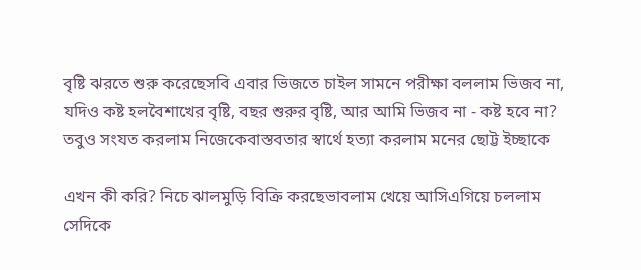বৃষ্টি ঝরতে শুরু করেছেসবি এবার ভিজতে চাইল সামনে পরীক্ষা বললাম ভিজব না, যদিও কষ্ট হলবৈশাখের বৃষ্টি, বছর শুরুর বৃষ্টি, আর আমি ভিজব না - কষ্ট হবে না? তবুও সংযত করলাম নিজেকেবাস্তবতার স্বার্থে হত্যা করলাম মনের ছোট্ট ইচ্ছাকে

এখন কী করি? নিচে ঝালমুড়ি বিক্রি করছেভাবলাম খেয়ে আসিএগিয়ে চললাম সেদিকে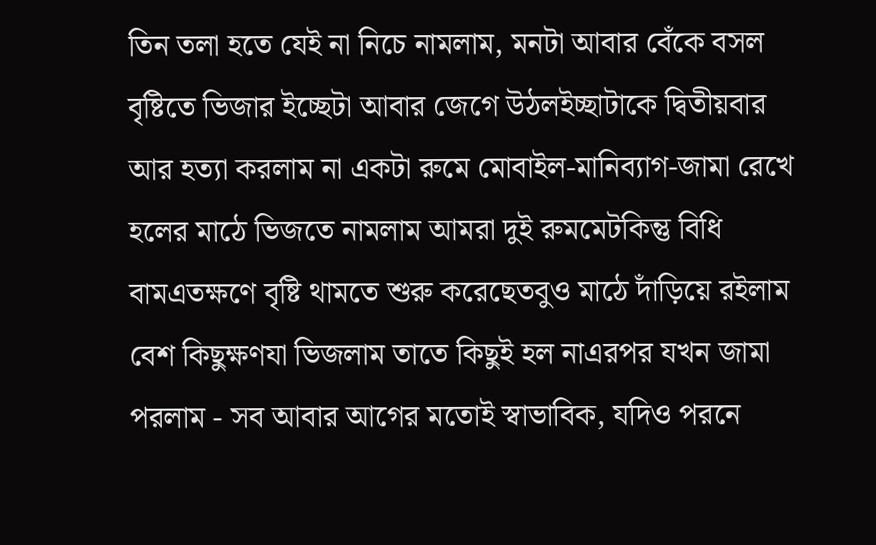তিন তলা হতে যেই না নিচে নামলাম, মনটা আবার বেঁকে বসল বৃষ্টিতে ভিজার ইচ্ছেটা আবার জেগে উঠলইচ্ছাটাকে দ্বিতীয়বার আর হত্যা করলাম না একটা রুমে মোবাইল-মানিব্যাগ-জামা রেখে হলের মাঠে ভিজতে নামলাম আমরা দুই রুমমেটকিন্তু বিধি বামএতক্ষণে বৃষ্টি থামতে শুরু করেছেতবুও মাঠে দাঁড়িয়ে রইলাম বেশ কিছুক্ষণযা ভিজলাম তাতে কিছুই হল নাএরপর যখন জামা পরলাম - সব আবার আগের মতোই স্বাভাবিক, যদিও পরনে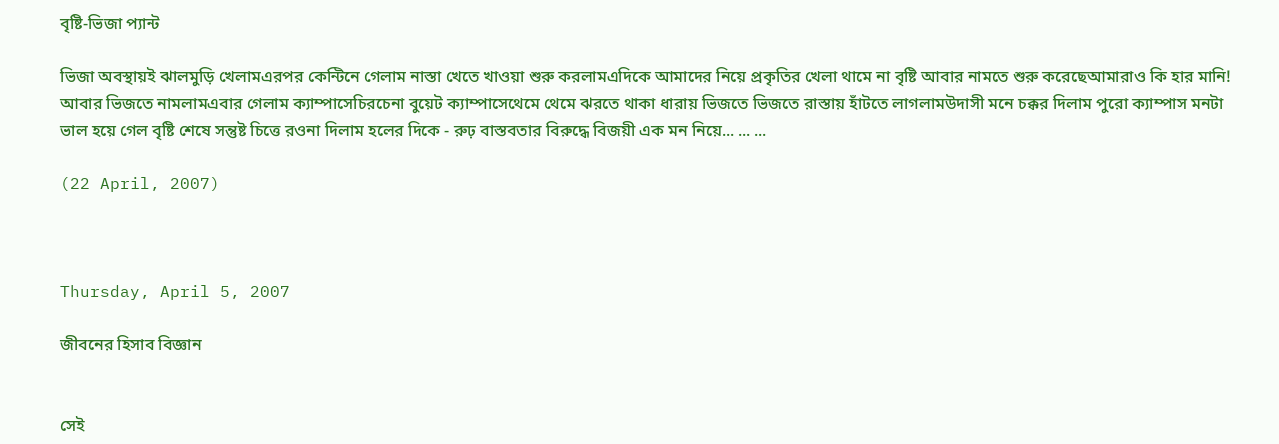বৃষ্টি-ভিজা প্যান্ট

ভিজা অবস্থায়ই ঝালমুড়ি খেলামএরপর কেন্টিনে গেলাম নাস্তা খেতে খাওয়া শুরু করলামএদিকে আমাদের নিয়ে প্রকৃতির খেলা থামে না বৃষ্টি আবার নামতে শুরু করেছেআমারাও কি হার মানি! আবার ভিজতে নামলামএবার গেলাম ক্যাম্পাসেচিরচেনা বুয়েট ক্যাম্পাসেথেমে থেমে ঝরতে থাকা ধারায় ভিজতে ভিজতে রাস্তায় হাঁটতে লাগলামউদাসী মনে চক্কর দিলাম পুরো ক্যাম্পাস মনটা ভাল হয়ে গেল বৃষ্টি শেষে সন্তুষ্ট চিত্তে রওনা দিলাম হলের দিকে - রুঢ় বাস্তবতার বিরুদ্ধে বিজয়ী এক মন নিয়ে... ... ...

(22 April, 2007)



Thursday, April 5, 2007

জীবনের হিসাব বিজ্ঞান


সেই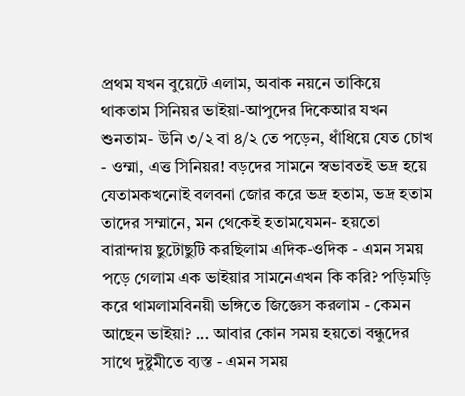প্রথম যখন বুয়েটে এলাম, অবাক নয়নে তাকিয়ে থাকতাম সিনিয়র ভাইয়া-আপুদের দিকেআর যখন শুনতাম- উনি ৩/২ বা ৪/২ তে পড়েন, ধাঁধিয়ে যেত চোখ - ওম্মা, এত্ত সিনিয়র! বড়দের সামনে স্বভাবতই ভদ্র হয়ে যেতামকখনোই বলবনা জোর করে ভদ্র হতাম, ভদ্র হতাম তাদের সম্মানে, মন থেকেই হতামযেমন- হয়তো বারান্দায় ছুটোছুটি করছিলাম এদিক-ওদিক - এমন সময় পড়ে গেলাম এক ভাইয়ার সামনেএখন কি করি? পড়িমড়ি করে থামলামবিনয়ী ভঙ্গিতে জিজ্ঞেস করলাম - কেমন আছেন ভাইয়া? ... আবার কোন সময় হয়তো বন্ধুদের সাথে দুষ্টুমীতে ব্যস্ত - এমন সময়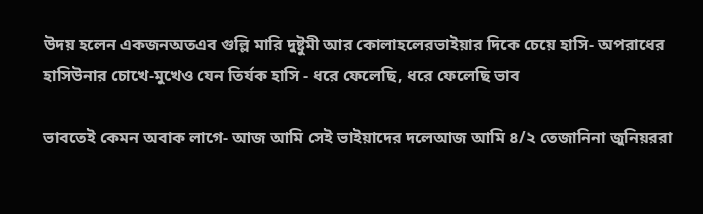উদয় হলেন একজনঅতএব গুল্লি মারি দুষ্টুমী আর কোলাহলেরভাইয়ার দিকে চেয়ে হাসি- অপরাধের হাসিউনার চোখে-মুখেও যেন তির্যক হাসি - ধরে ফেলেছি, ধরে ফেলেছি ভাব

ভাবতেই কেমন অবাক লাগে- আজ আমি সেই ভাইয়াদের দলেআজ আমি ৪/২ তেজানিনা জুনিয়ররা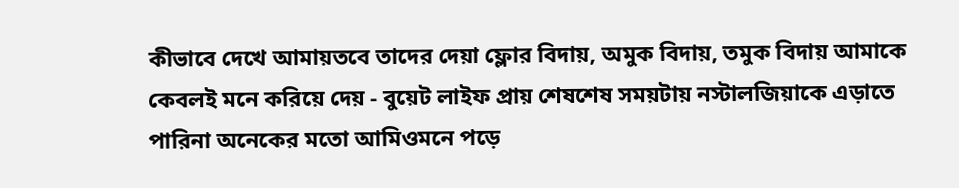কীভাবে দেখে আমায়তবে তাদের দেয়া ফ্লোর বিদায়, অমুক বিদায়, তমুক বিদায় আমাকে কেবলই মনে করিয়ে দেয় - বুয়েট লাইফ প্রায় শেষশেষ সময়টায় নস্টালজিয়াকে এড়াতে পারিনা অনেকের মতো আমিওমনে পড়ে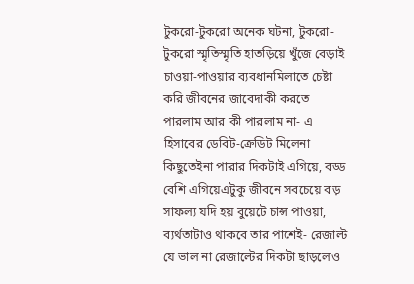টুকরো-টুকরো অনেক ঘটনা, টুকরো-টুকরো স্মৃতিস্মৃতি হাতড়িয়ে খুঁজে বেড়াই চাওয়া-পাওয়ার ব্যবধানমিলাতে চেষ্টা করি জীবনের জাবেদাকী করতে পারলাম আর কী পারলাম না- এ হিসাবের ডেবিট-ক্রেডিট মিলেনা কিছুতেইনা পারার দিকটাই এগিয়ে, বড্ড বেশি এগিয়েএটুকু জীবনে সবচেয়ে বড় সাফল্য যদি হয় বুয়েটে চান্স পাওয়া, ব্যর্থতাটাও থাকবে তার পাশেই- রেজাল্ট যে ভাল না রেজাল্টের দিকটা ছাড়লেও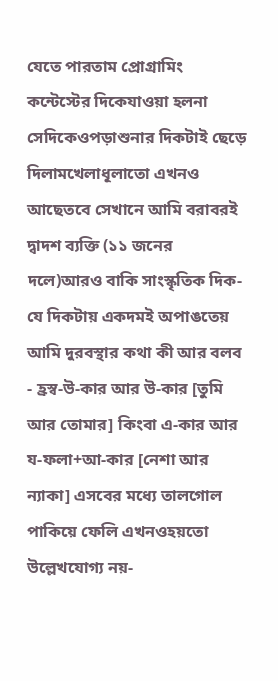যেতে পারতাম প্রোগ্রামিং কন্টেস্টের দিকেযাওয়া হলনা সেদিকেওপড়াশুনার দিকটাই ছেড়ে দিলামখেলাধূলাতো এখনও আছেতবে সেখানে আমি বরাবরই দ্বাদশ ব্যক্তি (১১ জনের দলে)আরও বাকি সাংস্কৃতিক দিক- যে দিকটায় একদমই অপাঙতেয় আমি দুরবস্থার কথা কী আর বলব - হ্রস্ব-উ-কার আর উ-কার [তুমি আর তোমার] কিংবা এ-কার আর য-ফলা+আ-কার [নেশা আর ন্যাকা] এসবের মধ্যে তালগোল পাকিয়ে ফেলি এখনওহয়তো উল্লেখযোগ্য নয়-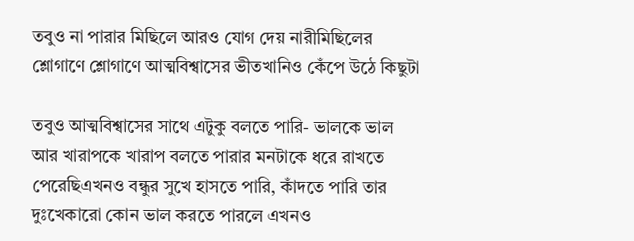তবুও না পারার মিছিলে আরও যোগ দেয় নারীমিছিলের শ্লোগাণে শ্লোগাণে আত্মবিশ্বাসের ভীতখানিও কেঁপে উঠে কিছুটা

তবুও আত্মবিশ্বাসের সাথে এটুকু বলতে পারি- ভালকে ভাল আর খারাপকে খারাপ বলতে পারার মনটাকে ধরে রাখতে পেরেছিএখনও বন্ধুর সুখে হাসতে পারি, কাঁদতে পারি তার দুঃখেকারো কোন ভাল করতে পারলে এখনও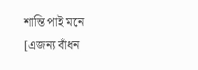শান্তি পাই মনে [এজন্য বাঁধন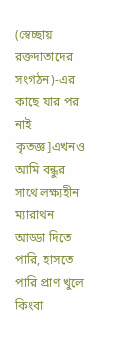(স্বেচ্ছায় রক্তদাতাদের সংগঠন)-এর কাছে যার পর নাই কৃতজ্ঞ]এখনও আমি বন্ধুর সাথে লক্ষ্যহীন ম্যারাথন আড্ডা দিতে পারি, হাসতে পারি প্রাণ খুলে কিংবা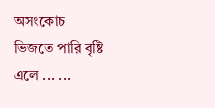অসংকোচ ভিজতে পারি বৃষ্টি এলে ... ...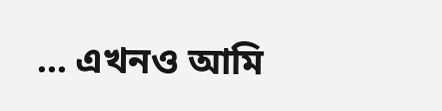... এখনও আমি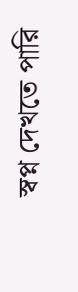স্বপ্ন দেখতে পারি